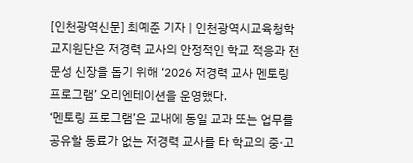[인천광역신문] 최예준 기자 | 인천광역시교육청학교지원단은 저경력 교사의 안정적인 학교 적응과 전문성 신장을 돕기 위해 ‘2026 저경력 교사 멘토링 프로그램’ 오리엔테이션을 운영했다.
‘멘토링 프로그램’은 교내에 동일 교과 또는 업무를 공유할 동료가 없는 저경력 교사를 타 학교의 중·고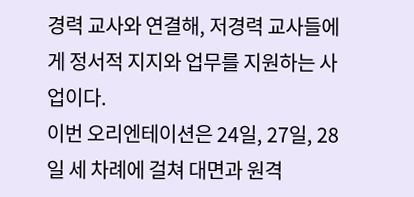경력 교사와 연결해, 저경력 교사들에게 정서적 지지와 업무를 지원하는 사업이다.
이번 오리엔테이션은 24일, 27일, 28일 세 차례에 걸쳐 대면과 원격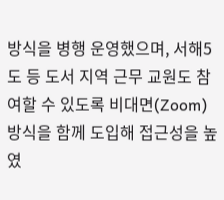방식을 병행 운영했으며, 서해5도 등 도서 지역 근무 교원도 참여할 수 있도록 비대면(Zoom) 방식을 함께 도입해 접근성을 높였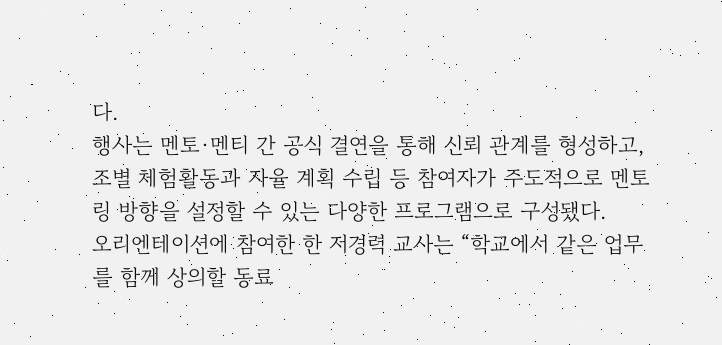다.
행사는 멘토·멘티 간 공식 결연을 통해 신뢰 관계를 형성하고, 조별 체험활동과 자율 계획 수립 등 참여자가 주도적으로 멘토링 방향을 설정할 수 있는 다양한 프로그램으로 구성됐다.
오리엔테이션에 참여한 한 저경력 교사는 “학교에서 같은 업무를 함께 상의할 동료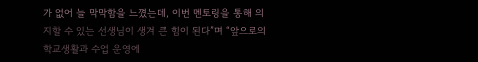가 없어 늘 막막함을 느꼈는데, 이번 멘토링을 통해 의지할 수 있는 선생님이 생겨 큰 힘이 된다”며 “앞으로의 학교생활과 수업 운영에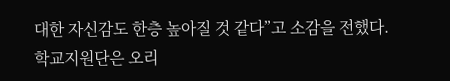대한 자신감도 한층 높아질 것 같다”고 소감을 전했다.
학교지원단은 오리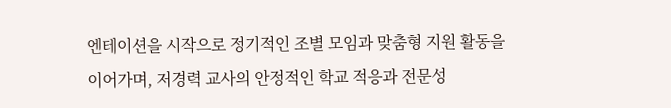엔테이션을 시작으로 정기적인 조별 모임과 맞춤형 지원 활동을 이어가며, 저경력 교사의 안정적인 학교 적응과 전문성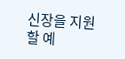신장을 지원할 예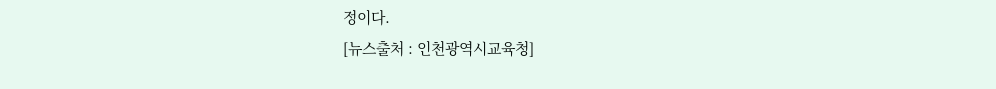정이다.
[뉴스출처 : 인천광역시교육청]